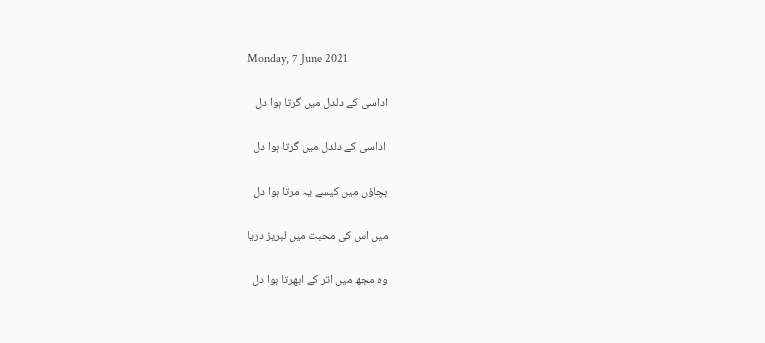Monday, 7 June 2021

اداسی کے دلدل میں گرتا ہوا دل

 اداسی کے دلدل میں گرتا ہوا دل

بچاؤں میں کیسے یہ مرتا ہوا دل

میں اس کی محبت میں لبریز دریا

وہ مجھ میں اتر کے ابھرتا ہوا دل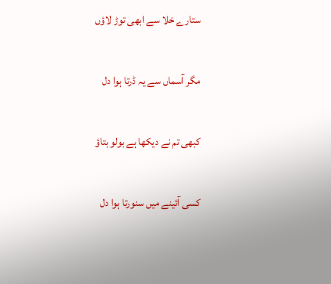ستارے خلا سے ابھی توڑ لاؤں

مگر آسماں سے یہ ڈرتا ہوا دل

کبھی تم نے دیکھا ہے بولو بتاؤ

کسی آئینے میں سنورتا ہوا دل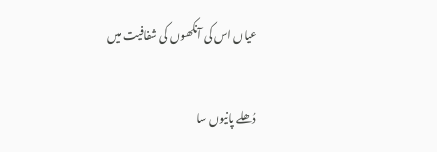عیاں اس کی آنکھوں کی شفافیت میں

دُھلے پانیوں سا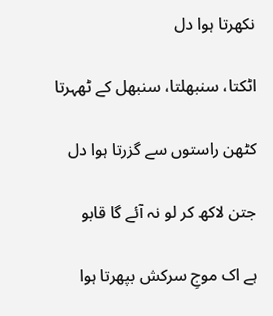نکھرتا ہوا دل

اٹکتا، سنبھلتا، سنبھل کے ٹھہرتا

کٹھن راستوں سے گزرتا ہوا دل

جتن لاکھ کر لو نہ آئے گا قابو

ہے اک موجِ سرکش بپھرتا ہوا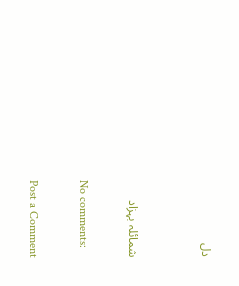دل


شمائلہ بہزاد

No comments:

Post a Comment